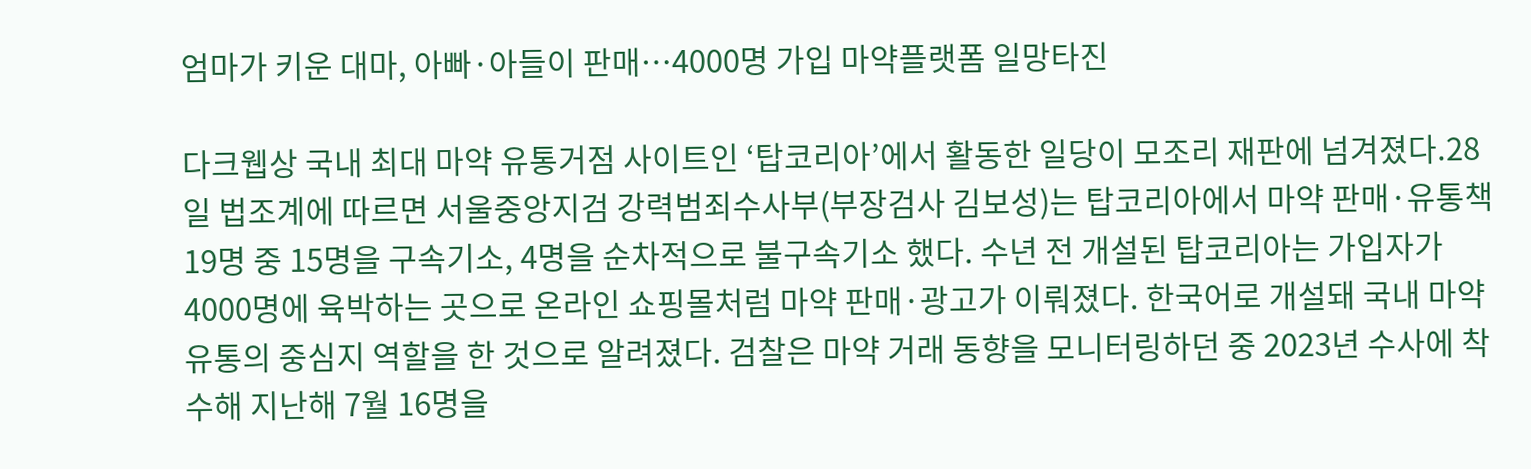엄마가 키운 대마, 아빠·아들이 판매…4000명 가입 마약플랫폼 일망타진

다크웹상 국내 최대 마약 유통거점 사이트인 ‘탑코리아’에서 활동한 일당이 모조리 재판에 넘겨졌다.28일 법조계에 따르면 서울중앙지검 강력범죄수사부(부장검사 김보성)는 탑코리아에서 마약 판매·유통책 19명 중 15명을 구속기소, 4명을 순차적으로 불구속기소 했다. 수년 전 개설된 탑코리아는 가입자가 4000명에 육박하는 곳으로 온라인 쇼핑몰처럼 마약 판매·광고가 이뤄졌다. 한국어로 개설돼 국내 마약 유통의 중심지 역할을 한 것으로 알려졌다. 검찰은 마약 거래 동향을 모니터링하던 중 2023년 수사에 착수해 지난해 7월 16명을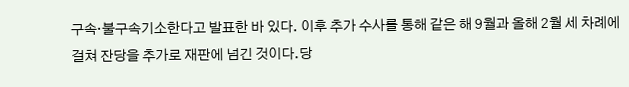구속·불구속기소한다고 발표한 바 있다. 이후 추가 수사를 통해 같은 해 9월과 올해 2월 세 차례에 걸쳐 잔당을 추가로 재판에 넘긴 것이다.당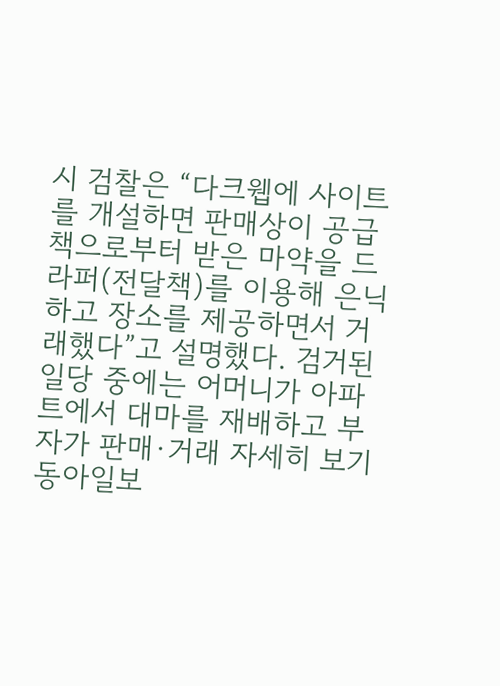시 검찰은 “다크웹에 사이트를 개설하면 판매상이 공급책으로부터 받은 마약을 드라퍼(전달책)를 이용해 은닉하고 장소를 제공하면서 거래했다”고 설명했다. 검거된 일당 중에는 어머니가 아파트에서 대마를 재배하고 부자가 판매·거래 자세히 보기
동아일보